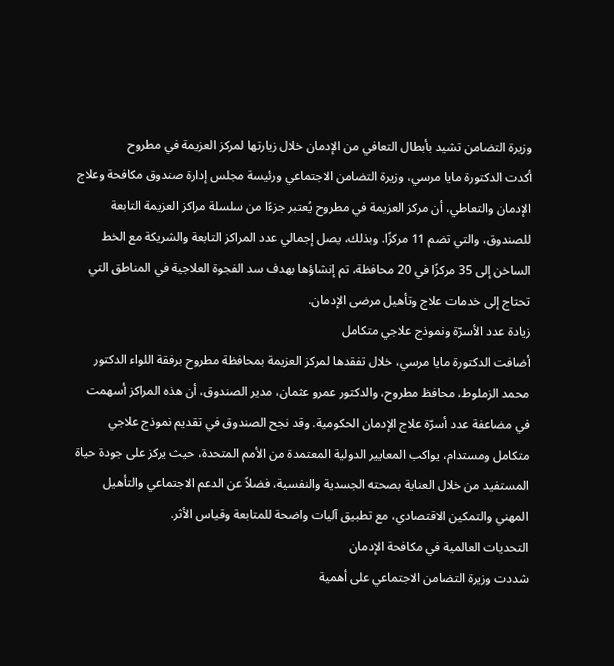وزيرة التضامن تشيد بأبطال التعافي من الإدمان خلال زيارتها لمركز العزيمة في مطروح
أكدت الدكتورة مايا مرسي، وزيرة التضامن الاجتماعي ورئيسة مجلس إدارة صندوق مكافحة وعلاج الإدمان والتعاطي، أن مركز العزيمة في مطروح يُعتبر جزءًا من سلسلة مراكز العزيمة التابعة للصندوق، والتي تضم 11 مركزًا. وبذلك، يصل إجمالي عدد المراكز التابعة والشريكة مع الخط الساخن إلى 35 مركزًا في 20 محافظة، تم إنشاؤها بهدف سد الفجوة العلاجية في المناطق التي تحتاج إلى خدمات علاج وتأهيل مرضى الإدمان.
زيادة عدد الأسرّة ونموذج علاجي متكامل
أضافت الدكتورة مايا مرسي، خلال تفقدها لمركز العزيمة بمحافظة مطروح برفقة اللواء الدكتور محمد الزملوط، محافظ مطروح، والدكتور عمرو عثمان، مدير الصندوق، أن هذه المراكز أسهمت في مضاعفة عدد أسرّة علاج الإدمان الحكومية. وقد نجح الصندوق في تقديم نموذج علاجي متكامل ومستدام، يواكب المعايير الدولية المعتمدة من الأمم المتحدة، حيث يركز على جودة حياة المستفيد من خلال العناية بصحته الجسدية والنفسية، فضلاً عن الدعم الاجتماعي والتأهيل المهني والتمكين الاقتصادي، مع تطبيق آليات واضحة للمتابعة وقياس الأثر.
التحديات العالمية في مكافحة الإدمان
شددت وزيرة التضامن الاجتماعي على أهمية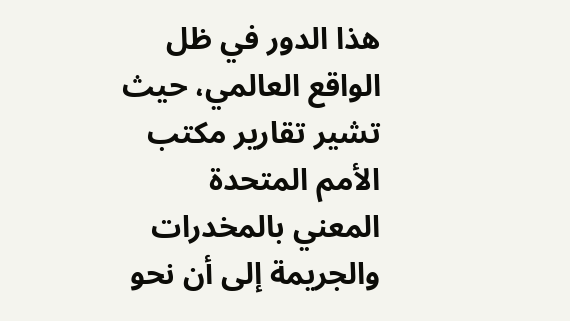هذا الدور في ظل الواقع العالمي، حيث تشير تقارير مكتب الأمم المتحدة المعني بالمخدرات والجريمة إلى أن نحو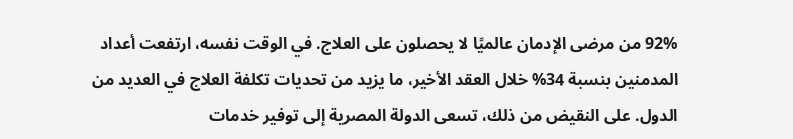92% من مرضى الإدمان عالميًا لا يحصلون على العلاج. في الوقت نفسه، ارتفعت أعداد المدمنين بنسبة 34% خلال العقد الأخير، ما يزيد من تحديات تكلفة العلاج في العديد من الدول. على النقيض من ذلك، تسعى الدولة المصرية إلى توفير خدمات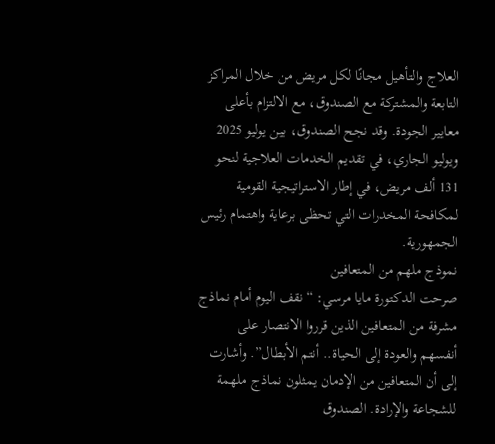العلاج والتأهيل مجانًا لكل مريض من خلال المراكز التابعة والمشتركة مع الصندوق، مع الالتزام بأعلى معايير الجودة. وقد نجح الصندوق، بين يوليو 2025 ويوليو الجاري، في تقديم الخدمات العلاجية لنحو 131 ألف مريض، في إطار الاستراتيجية القومية لمكافحة المخدرات التي تحظى برعاية واهتمام رئيس الجمهورية.
نموذج ملهم من المتعافين
صرحت الدكتورة مايا مرسي: “نقف اليوم أمام نماذج مشرفة من المتعافين الذين قرروا الانتصار على أنفسهم والعودة إلى الحياة.. أنتم الأبطال”. وأشارت إلى أن المتعافين من الإدمان يمثلون نماذج ملهمة للشجاعة والإرادة. الصندوق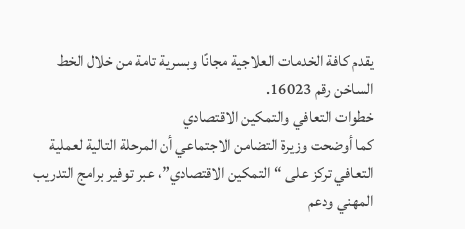يقدم كافة الخدمات العلاجية مجانًا وبسرية تامة من خلال الخط الساخن رقم 16023.
خطوات التعافي والتمكين الاقتصادي
كما أوضحت وزيرة التضامن الاجتماعي أن المرحلة التالية لعملية التعافي تركز على “التمكين الاقتصادي”، عبر توفير برامج التدريب المهني ودعم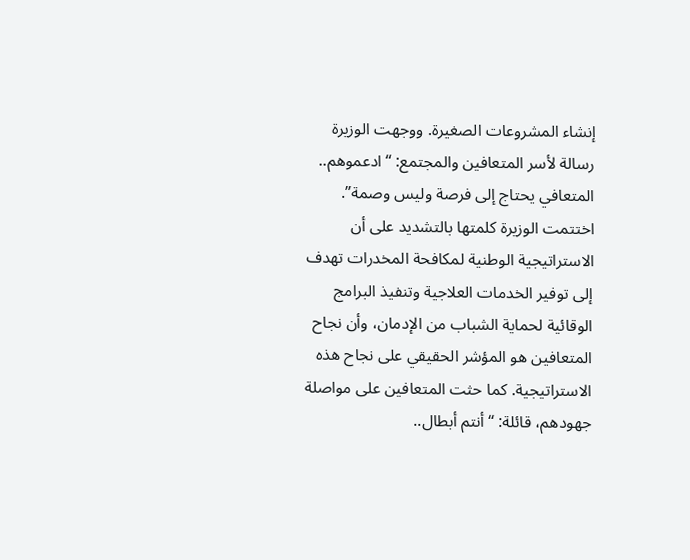إنشاء المشروعات الصغيرة. ووجهت الوزيرة رسالة لأسر المتعافين والمجتمع: “ادعموهم.. المتعافي يحتاج إلى فرصة وليس وصمة”. اختتمت الوزيرة كلمتها بالتشديد على أن الاستراتيجية الوطنية لمكافحة المخدرات تهدف إلى توفير الخدمات العلاجية وتنفيذ البرامج الوقائية لحماية الشباب من الإدمان، وأن نجاح المتعافين هو المؤشر الحقيقي على نجاح هذه الاستراتيجية. كما حثت المتعافين على مواصلة جهودهم، قائلة: “أنتم أبطال..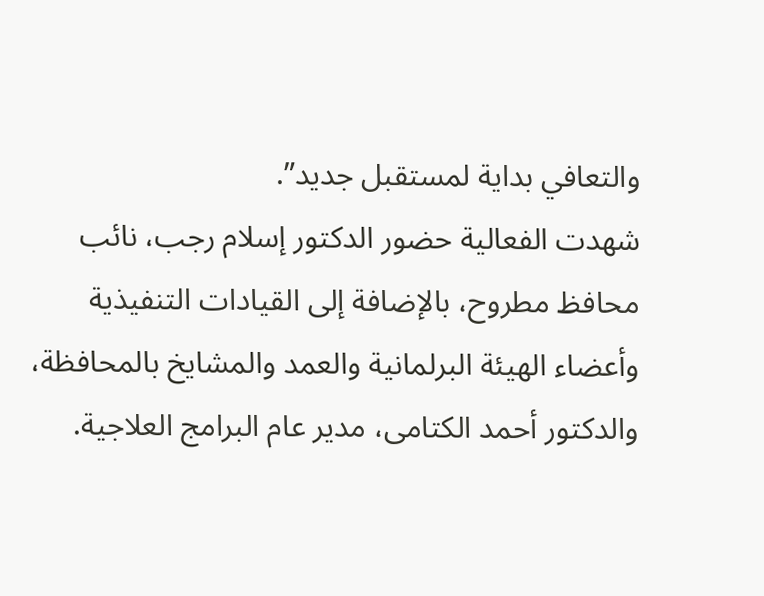والتعافي بداية لمستقبل جديد”.
شهدت الفعالية حضور الدكتور إسلام رجب، نائب محافظ مطروح، بالإضافة إلى القيادات التنفيذية وأعضاء الهيئة البرلمانية والعمد والمشايخ بالمحافظة، والدكتور أحمد الكتامى، مدير عام البرامج العلاجية.